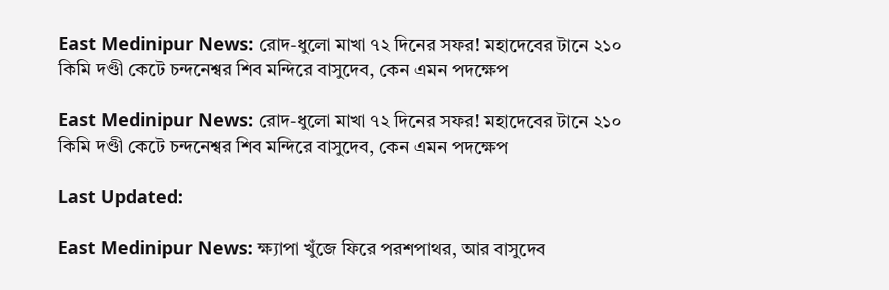East Medinipur News: রোদ-ধুলো মাখা ৭২ দিনের সফর! মহাদেবের টানে ২১০ কিমি দণ্ডী কেটে চন্দনেশ্বর শিব মন্দিরে বাসুদেব, কেন এমন পদক্ষেপ

East Medinipur News: রোদ-ধুলো মাখা ৭২ দিনের সফর! মহাদেবের টানে ২১০ কিমি দণ্ডী কেটে চন্দনেশ্বর শিব মন্দিরে বাসুদেব, কেন এমন পদক্ষেপ

Last Updated:

East Medinipur News: ক্ষ্যাপা খুঁজে ফিরে পরশপাথর, আর বাসুদেব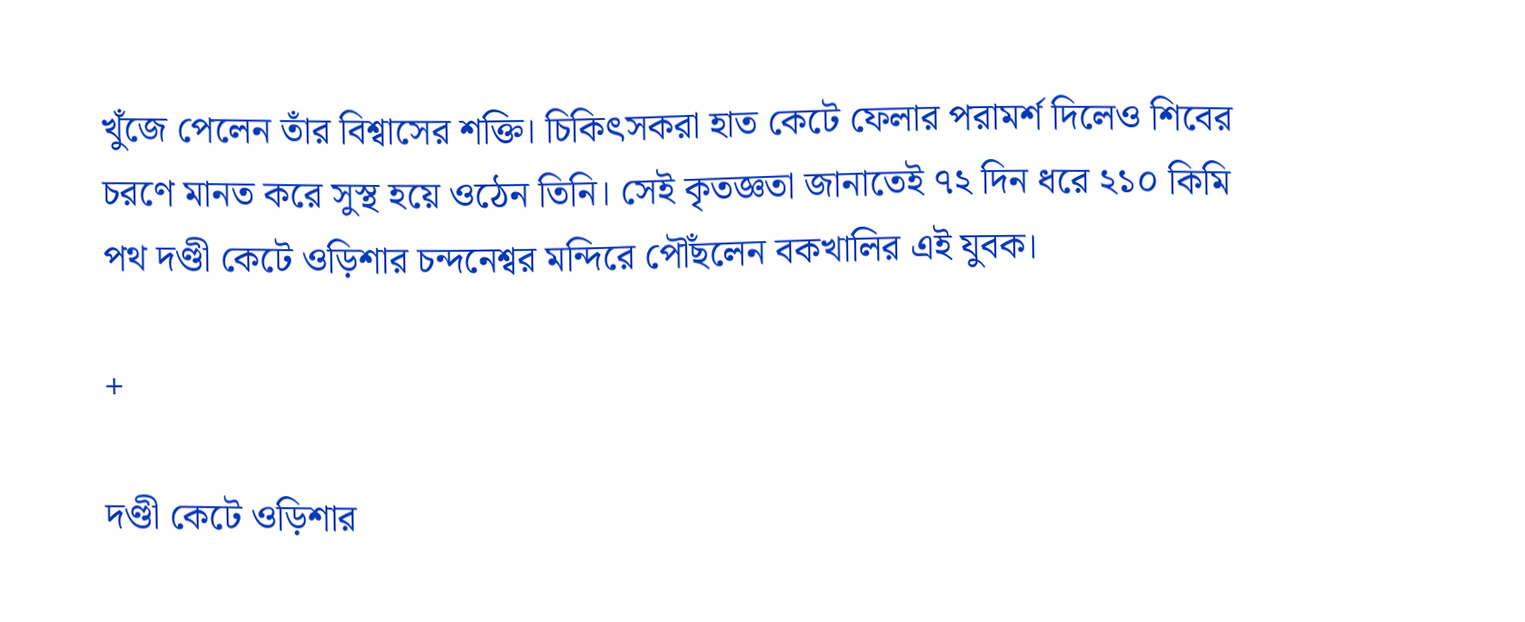খুঁজে পেলেন তাঁর বিশ্বাসের শক্তি। চিকিৎসকরা হাত কেটে ফেলার পরামর্শ দিলেও শিবের চরণে মানত করে সুস্থ হয়ে ওঠেন তিনি। সেই কৃতজ্ঞতা জানাতেই ৭২ দিন ধরে ২১০ কিমি পথ দণ্ডী কেটে ওড়িশার চন্দনেশ্বর মন্দিরে পৌঁছলেন বকখালির এই যুবক।

+

দণ্ডী কেটে ওড়িশার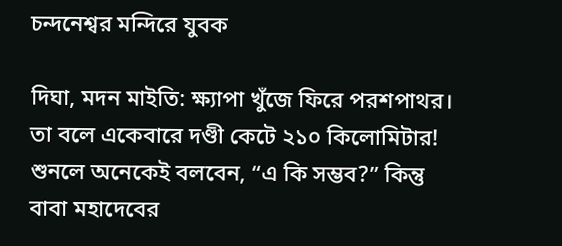চন্দনেশ্বর মন্দিরে যুবক

দিঘা, মদন মাইতি: ক্ষ্যাপা খুঁজে ফিরে পরশপাথর। তা বলে একেবারে দণ্ডী কেটে ২১০ কিলোমিটার! শুনলে অনেকেই বলবেন, “এ কি সম্ভব?” কিন্তু বাবা মহাদেবের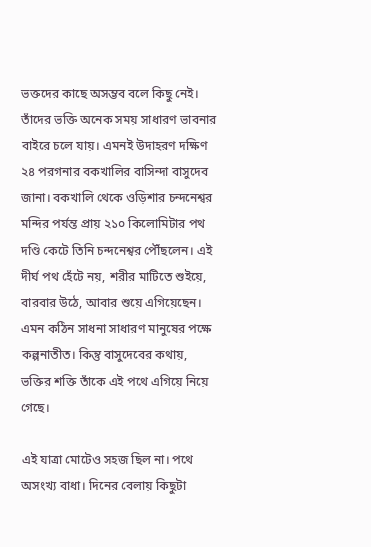ভক্তদের কাছে অসম্ভব বলে কিছু নেই। তাঁদের ভক্তি অনেক সময় সাধারণ ভাবনার বাইরে চলে যায়। এমনই উদাহরণ দক্ষিণ ২৪ পরগনার বকখালির বাসিন্দা বাসুদেব জানা। বকখালি থেকে ওড়িশার চন্দনেশ্বর মন্দির পর্যন্ত প্রায় ২১০ কিলোমিটার পথ দণ্ডি কেটে তিনি চন্দনেশ্বর পৌঁছলেন। এই দীর্ঘ পথ হেঁটে নয়, শরীর মাটিতে শুইয়ে, বারবার উঠে, আবার শুয়ে এগিয়েছেন। এমন কঠিন সাধনা সাধারণ মানুষের পক্ষে কল্পনাতীত। কিন্তু বাসুদেবের কথায়, ভক্তির শক্তি তাঁকে এই পথে এগিয়ে নিয়ে গেছে।

এই যাত্রা মোটেও সহজ ছিল না। পথে অসংখ্য বাধা। দিনের বেলায় কিছুটা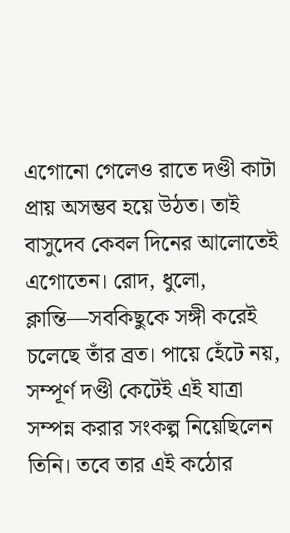এগোনো গেলেও রাতে দণ্ডী কাটা প্রায় অসম্ভব হয়ে উঠত। তাই বাসুদেব কেবল দিনের আলোতেই এগোতেন। রোদ, ধুলো, ক্লান্তি—সবকিছুকে সঙ্গী করেই চলেছে তাঁর ব্রত। পায়ে হেঁটে নয়, সম্পূর্ণ দণ্ডী কেটেই এই যাত্রা সম্পন্ন করার সংকল্প নিয়েছিলেন তিনি। তবে তার এই কঠোর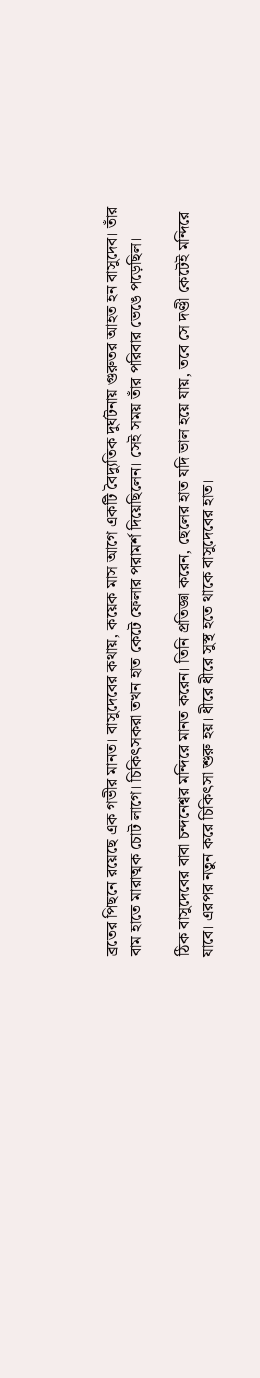ব্রতের পিছনে রয়েছে এক গভীর মানত। বাসুদেবের কথায়, কয়েক মাস আগে একটি বৈদ্যুতিক দুর্ঘটনায় গুরুতর আহত হন বাসুদেব। তাঁর বাম হাতে মারাত্মক চোট লাগে। চিকিৎসকরা তখন হাত কেটে ফেলার পরামর্শ দিয়েছিলেন। সেই সময় তাঁর পরিবার ভেঙে পড়েছিল।

ঠিক বাসুদেবের বাবা চন্দনেশ্বর মন্দিরে মানত করেন। তিনি প্রতিজ্ঞা করেন, ছেলের হাত যদি ভাল হয়ে যায়, তবে সে দণ্ডী কেটেই মন্দিরে যাবে। এরপর নতুন করে চিকিৎসা শুরু হয়। ধীরে ধীরে সুস্থ হতে থাকে বাসুদেবের হাত।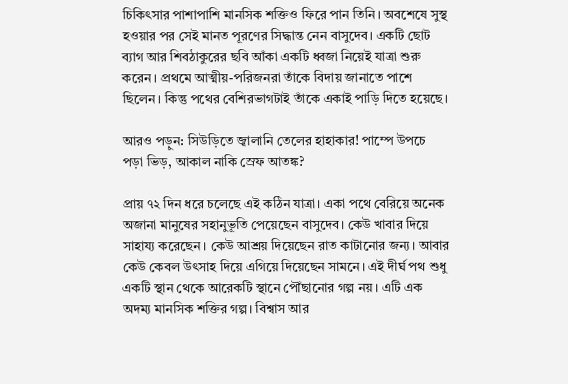চিকিৎসার পাশাপাশি মানসিক শক্তিও ফিরে পান তিনি। অবশেষে সুস্থ হওয়ার পর সেই মানত পূরণের সিদ্ধান্ত নেন বাসুদেব। একটি ছোট ব্যাগ আর শিবঠাকুরের ছবি আঁকা একটি ধ্বজা নিয়েই যাত্রা শুরু করেন। প্রথমে আত্মীয়-পরিজনরা তাঁকে বিদায় জানাতে পাশে ছিলেন। কিন্তু পথের বেশিরভাগটাই তাঁকে একাই পাড়ি দিতে হয়েছে।

আরও পড়ুন: সিউড়িতে জ্বালানি তেলের হাহাকার! পাম্পে উপচে পড়া ভিড়, আকাল নাকি স্রেফ আতঙ্ক?

প্রায় ৭২ দিন ধরে চলেছে এই কঠিন যাত্রা। একা পথে বেরিয়ে অনেক অজানা মানুষের সহানুভূতি পেয়েছেন বাসুদেব। কেউ খাবার দিয়ে সাহায্য করেছেন। কেউ আশ্রয় দিয়েছেন রাত কাটানোর জন্য। আবার কেউ কেবল উৎসাহ দিয়ে এগিয়ে দিয়েছেন সামনে। এই দীর্ঘ পথ শুধু একটি স্থান থেকে আরেকটি স্থানে পৌঁছানোর গল্প নয়। এটি এক অদম্য মানসিক শক্তির গল্প। বিশ্বাস আর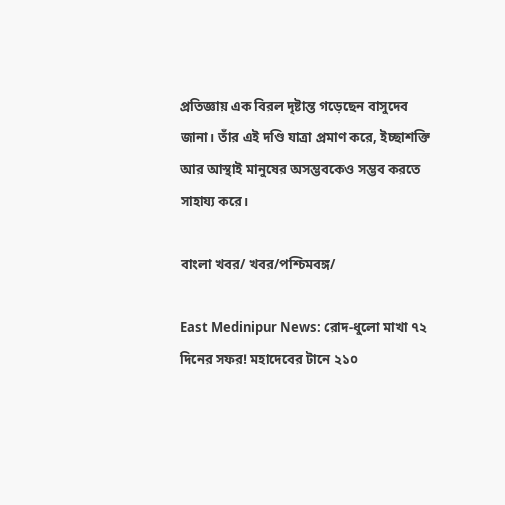প্রতিজ্ঞায় এক বিরল দৃষ্টান্ত গড়েছেন বাসুদেব জানা। তাঁর এই দণ্ডি যাত্রা প্রমাণ করে, ইচ্ছাশক্তি আর আস্থাই মানুষের অসম্ভবকেও সম্ভব করতে সাহায্য করে।

বাংলা খবর/ খবর/পশ্চিমবঙ্গ/

East Medinipur News: রোদ-ধুলো মাখা ৭২ দিনের সফর! মহাদেবের টানে ২১০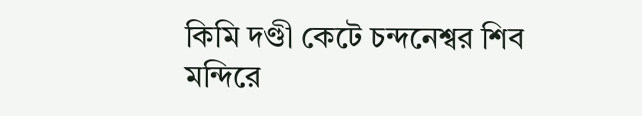কিমি দণ্ডী কেটে চন্দনেশ্বর শিব মন্দিরে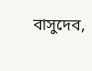বাসুদেব,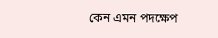কেন এমন পদক্ষেপ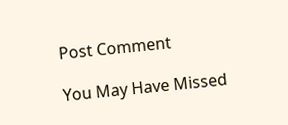Post Comment

You May Have Missed